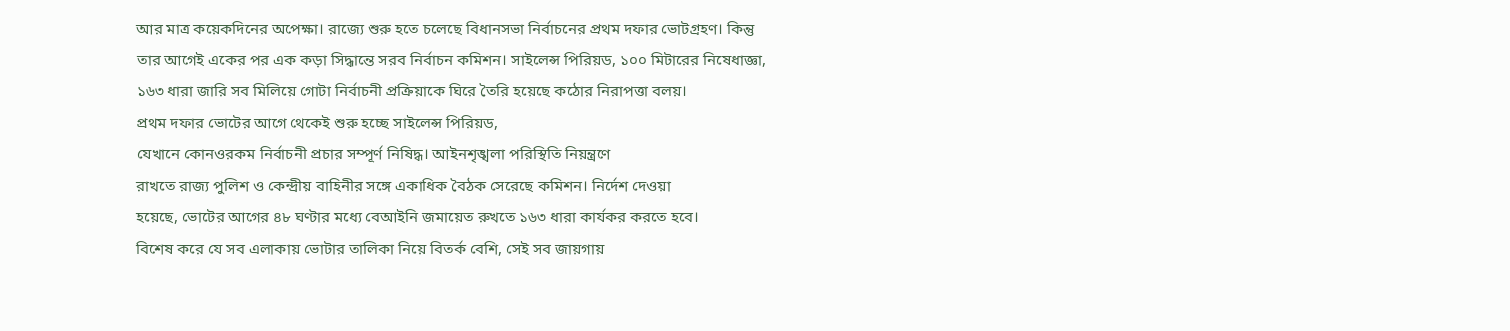আর মাত্র কয়েকদিনের অপেক্ষা। রাজ্যে শুরু হতে চলেছে বিধানসভা নির্বাচনের প্রথম দফার ভোটগ্রহণ। কিন্তু তার আগেই একের পর এক কড়া সিদ্ধান্তে সরব নির্বাচন কমিশন। সাইলেন্স পিরিয়ড, ১০০ মিটারের নিষেধাজ্ঞা, ১৬৩ ধারা জারি সব মিলিয়ে গোটা নির্বাচনী প্রক্রিয়াকে ঘিরে তৈরি হয়েছে কঠোর নিরাপত্তা বলয়।
প্রথম দফার ভোটের আগে থেকেই শুরু হচ্ছে সাইলেন্স পিরিয়ড,
যেখানে কোনওরকম নির্বাচনী প্রচার সম্পূর্ণ নিষিদ্ধ। আইনশৃঙ্খলা পরিস্থিতি নিয়ন্ত্রণে
রাখতে রাজ্য পুলিশ ও কেন্দ্রীয় বাহিনীর সঙ্গে একাধিক বৈঠক সেরেছে কমিশন। নির্দেশ দেওয়া
হয়েছে, ভোটের আগের ৪৮ ঘণ্টার মধ্যে বেআইনি জমায়েত রুখতে ১৬৩ ধারা কার্যকর করতে হবে।
বিশেষ করে যে সব এলাকায় ভোটার তালিকা নিয়ে বিতর্ক বেশি, সেই সব জায়গায়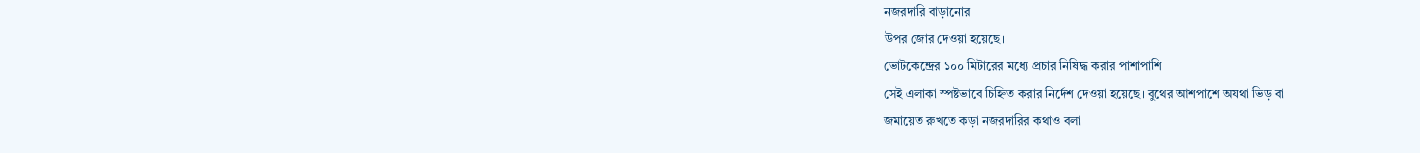নজরদারি বাড়ানোর
উপর জোর দেওয়া হয়েছে।
ভোটকেন্দ্রের ১০০ মিটারের মধ্যে প্রচার নিষিদ্ধ করার পাশাপাশি
সেই এলাকা স্পষ্টভাবে চিহ্নিত করার নির্দেশ দেওয়া হয়েছে। বুথের আশপাশে অযথা ভিড় বা
জমায়েত রুখতে কড়া নজরদারির কথাও বলা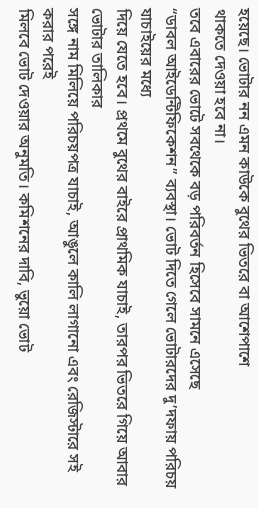হয়েছে। ভোটার নন এমন কাউকে বুথের ভিতরে বা আশেপাশে
থাকতে দেওয়া হবে না।
তবে এবারের ভোটে সবথেকে বড় পরিবর্তন হিসেবে সামনে এসেছে
“ডাবল আইডেন্টিফিকেশন” ব্যবস্থা। ভোট দিতে গেলে ভোটারদের দু’দফায় পরিচয় যাচাইয়ের মধ্যে
দিয়ে যেতে হবে। প্রথমে বুথের বাইরে প্রাথমিক যাচাই, তারপর ভিতরে গিয়ে আবার ভোটার তালিকার
সঙ্গে নাম মিলিয়ে পরিচয়পত্র যাচাই, আঙুলে কালি লাগানো এবং রেজিস্টারে সই করার পরেই
মিলবে ভোট দেওয়ার অনুমতি। কমিশনের দাবি, ভুয়ো ভোট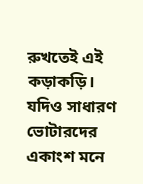রুখতেই এই কড়াকড়ি। যদিও সাধারণ
ভোটারদের একাংশ মনে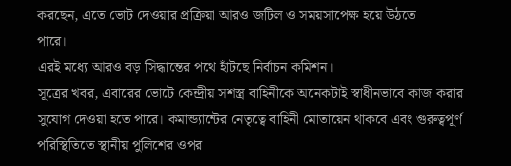করছেন, এতে ভোট দেওয়ার প্রক্রিয়া আরও জটিল ও সময়সাপেক্ষ হয়ে উঠতে
পারে।
এরই মধ্যে আরও বড় সিদ্ধান্তের পথে হাঁটছে নির্বাচন কমিশন।
সূত্রের খবর, এবারের ভোটে কেন্দ্রীয় সশস্ত্র বাহিনীকে অনেকটাই স্বাধীনভাবে কাজ করার
সুযোগ দেওয়া হতে পারে। কমান্ড্যান্টের নেতৃত্বে বাহিনী মোতায়েন থাকবে এবং গুরুত্বপূর্ণ
পরিস্থিতিতে স্থানীয় পুলিশের ওপর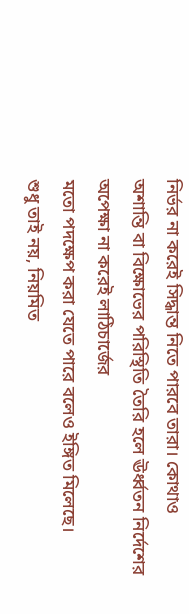নির্ভর না করেই সিদ্ধান্ত নিতে পারবে তারা। কোথাও
অশান্তি বা বিক্ষোভের পরিস্থিতি তৈরি হলে ঊর্ধ্বতন নির্দেশের অপেক্ষা না করেই লাঠিচার্জের
মতো পদক্ষেপ করা যেতে পারে বলেও ইঙ্গিত মিলেছে।
শুধু তাই নয়, নিয়মিত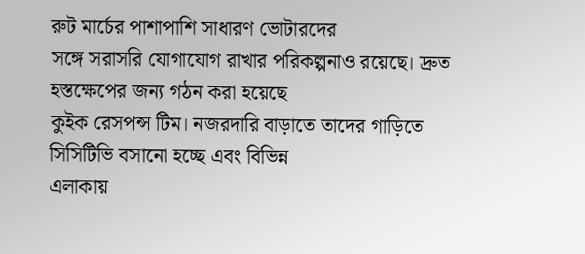রুট মার্চের পাশাপাশি সাধারণ ভোটারদের
সঙ্গে সরাসরি যোগাযোগ রাখার পরিকল্পনাও রয়েছে। দ্রুত হস্তক্ষেপের জন্য গঠন করা হয়েছে
কুইক রেসপন্স টিম। নজরদারি বাড়াতে তাদের গাড়িতে সিসিটিভি বসানো হচ্ছে এবং বিভিন্ন
এলাকায়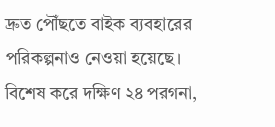দ্রুত পৌঁছতে বাইক ব্যবহারের পরিকল্পনাও নেওয়া হয়েছে।
বিশেষ করে দক্ষিণ ২৪ পরগনা,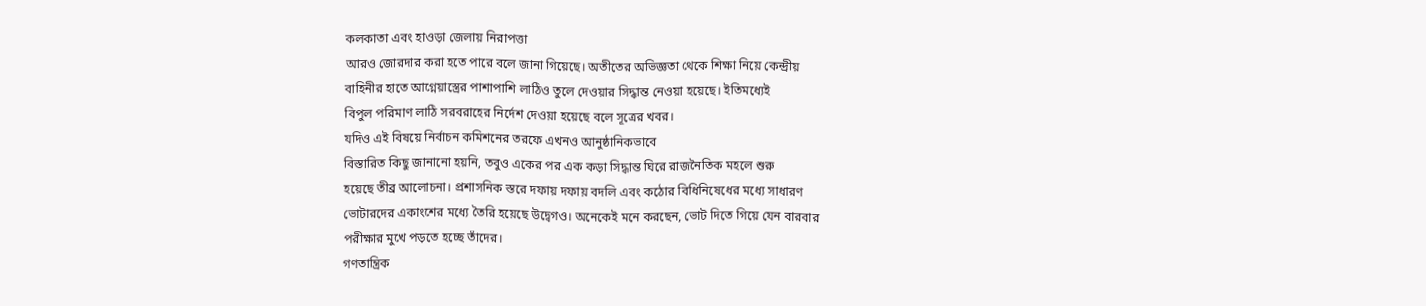কলকাতা এবং হাওড়া জেলায় নিরাপত্তা
আরও জোরদার করা হতে পারে বলে জানা গিয়েছে। অতীতের অভিজ্ঞতা থেকে শিক্ষা নিয়ে কেন্দ্রীয়
বাহিনীর হাতে আগ্নেয়াস্ত্রের পাশাপাশি লাঠিও তুলে দেওয়ার সিদ্ধান্ত নেওয়া হয়েছে। ইতিমধ্যেই
বিপুল পরিমাণ লাঠি সরবরাহের নির্দেশ দেওয়া হয়েছে বলে সূত্রের খবর।
যদিও এই বিষয়ে নির্বাচন কমিশনের তরফে এখনও আনুষ্ঠানিকভাবে
বিস্তারিত কিছু জানানো হয়নি, তবুও একের পর এক কড়া সিদ্ধান্ত ঘিরে রাজনৈতিক মহলে শুরু
হয়েছে তীব্র আলোচনা। প্রশাসনিক স্তরে দফায় দফায় বদলি এবং কঠোর বিধিনিষেধের মধ্যে সাধারণ
ভোটারদের একাংশের মধ্যে তৈরি হয়েছে উদ্বেগও। অনেকেই মনে করছেন, ভোট দিতে গিয়ে যেন বারবার
পরীক্ষার মুখে পড়তে হচ্ছে তাঁদের।
গণতান্ত্রিক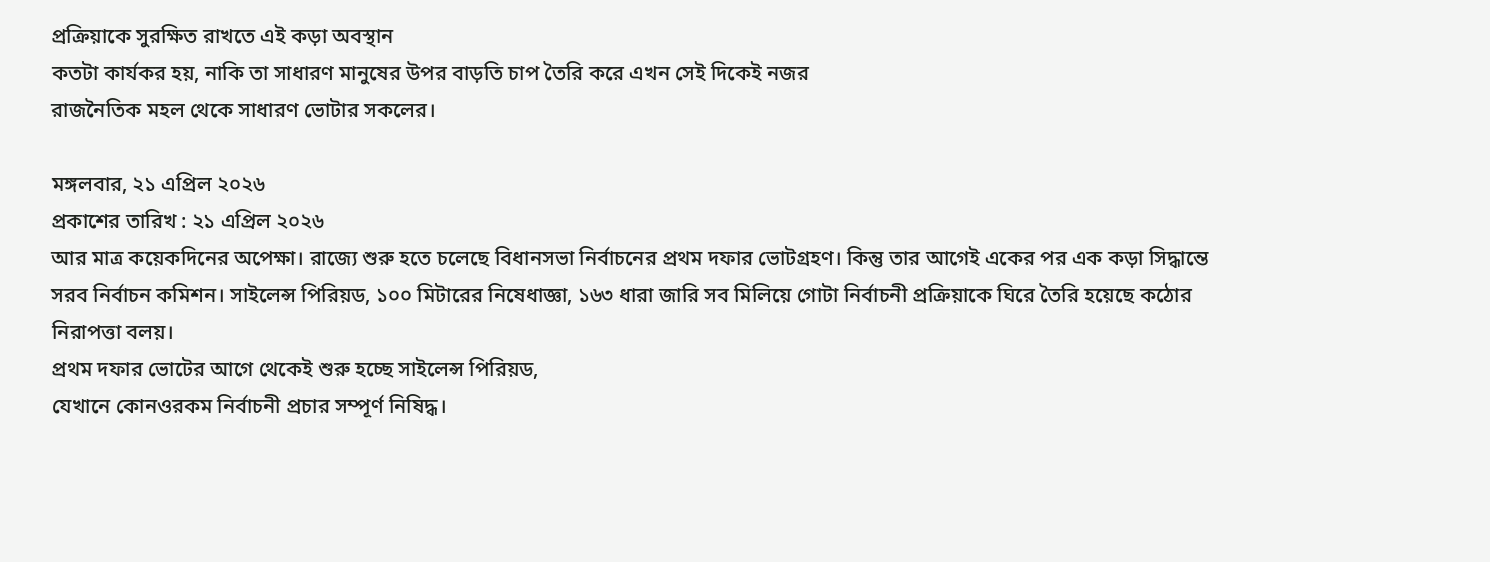প্রক্রিয়াকে সুরক্ষিত রাখতে এই কড়া অবস্থান
কতটা কার্যকর হয়, নাকি তা সাধারণ মানুষের উপর বাড়তি চাপ তৈরি করে এখন সেই দিকেই নজর
রাজনৈতিক মহল থেকে সাধারণ ভোটার সকলের।

মঙ্গলবার, ২১ এপ্রিল ২০২৬
প্রকাশের তারিখ : ২১ এপ্রিল ২০২৬
আর মাত্র কয়েকদিনের অপেক্ষা। রাজ্যে শুরু হতে চলেছে বিধানসভা নির্বাচনের প্রথম দফার ভোটগ্রহণ। কিন্তু তার আগেই একের পর এক কড়া সিদ্ধান্তে সরব নির্বাচন কমিশন। সাইলেন্স পিরিয়ড, ১০০ মিটারের নিষেধাজ্ঞা, ১৬৩ ধারা জারি সব মিলিয়ে গোটা নির্বাচনী প্রক্রিয়াকে ঘিরে তৈরি হয়েছে কঠোর নিরাপত্তা বলয়।
প্রথম দফার ভোটের আগে থেকেই শুরু হচ্ছে সাইলেন্স পিরিয়ড,
যেখানে কোনওরকম নির্বাচনী প্রচার সম্পূর্ণ নিষিদ্ধ।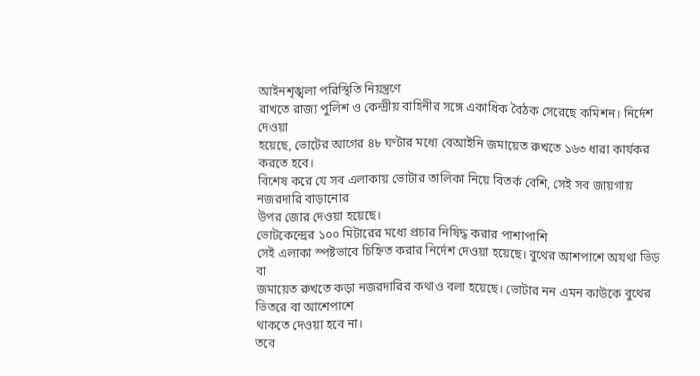আইনশৃঙ্খলা পরিস্থিতি নিয়ন্ত্রণে
রাখতে রাজ্য পুলিশ ও কেন্দ্রীয় বাহিনীর সঙ্গে একাধিক বৈঠক সেরেছে কমিশন। নির্দেশ দেওয়া
হয়েছে, ভোটের আগের ৪৮ ঘণ্টার মধ্যে বেআইনি জমায়েত রুখতে ১৬৩ ধারা কার্যকর করতে হবে।
বিশেষ করে যে সব এলাকায় ভোটার তালিকা নিয়ে বিতর্ক বেশি, সেই সব জায়গায় নজরদারি বাড়ানোর
উপর জোর দেওয়া হয়েছে।
ভোটকেন্দ্রের ১০০ মিটারের মধ্যে প্রচার নিষিদ্ধ করার পাশাপাশি
সেই এলাকা স্পষ্টভাবে চিহ্নিত করার নির্দেশ দেওয়া হয়েছে। বুথের আশপাশে অযথা ভিড় বা
জমায়েত রুখতে কড়া নজরদারির কথাও বলা হয়েছে। ভোটার নন এমন কাউকে বুথের ভিতরে বা আশেপাশে
থাকতে দেওয়া হবে না।
তবে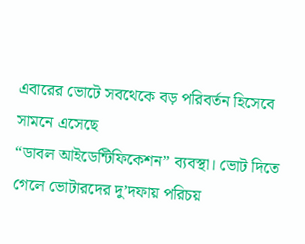এবারের ভোটে সবথেকে বড় পরিবর্তন হিসেবে সামনে এসেছে
“ডাবল আইডেন্টিফিকেশন” ব্যবস্থা। ভোট দিতে গেলে ভোটারদের দু’দফায় পরিচয়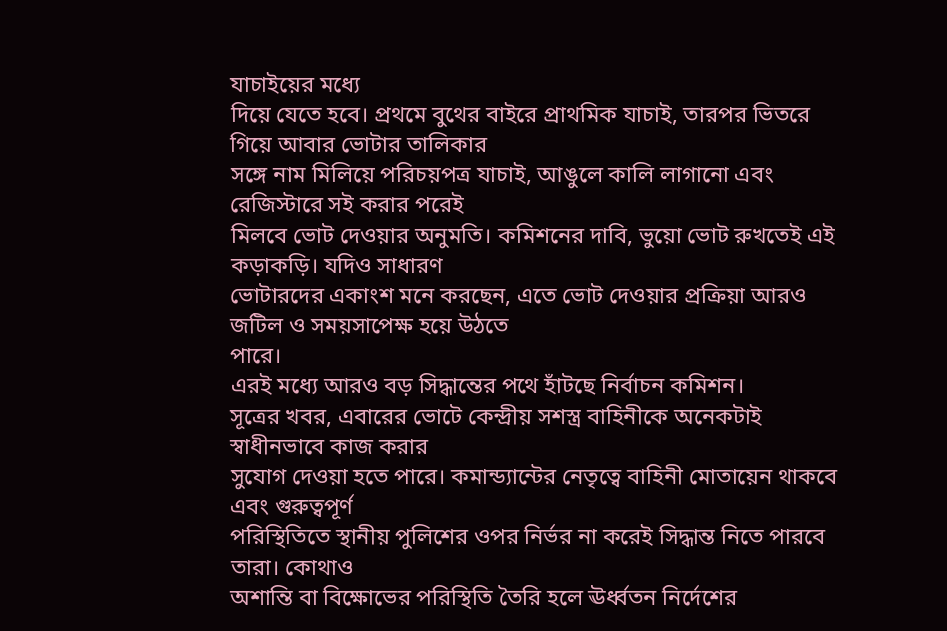যাচাইয়ের মধ্যে
দিয়ে যেতে হবে। প্রথমে বুথের বাইরে প্রাথমিক যাচাই, তারপর ভিতরে গিয়ে আবার ভোটার তালিকার
সঙ্গে নাম মিলিয়ে পরিচয়পত্র যাচাই, আঙুলে কালি লাগানো এবং রেজিস্টারে সই করার পরেই
মিলবে ভোট দেওয়ার অনুমতি। কমিশনের দাবি, ভুয়ো ভোট রুখতেই এই কড়াকড়ি। যদিও সাধারণ
ভোটারদের একাংশ মনে করছেন, এতে ভোট দেওয়ার প্রক্রিয়া আরও জটিল ও সময়সাপেক্ষ হয়ে উঠতে
পারে।
এরই মধ্যে আরও বড় সিদ্ধান্তের পথে হাঁটছে নির্বাচন কমিশন।
সূত্রের খবর, এবারের ভোটে কেন্দ্রীয় সশস্ত্র বাহিনীকে অনেকটাই স্বাধীনভাবে কাজ করার
সুযোগ দেওয়া হতে পারে। কমান্ড্যান্টের নেতৃত্বে বাহিনী মোতায়েন থাকবে এবং গুরুত্বপূর্ণ
পরিস্থিতিতে স্থানীয় পুলিশের ওপর নির্ভর না করেই সিদ্ধান্ত নিতে পারবে তারা। কোথাও
অশান্তি বা বিক্ষোভের পরিস্থিতি তৈরি হলে ঊর্ধ্বতন নির্দেশের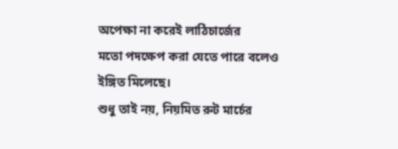অপেক্ষা না করেই লাঠিচার্জের
মতো পদক্ষেপ করা যেতে পারে বলেও ইঙ্গিত মিলেছে।
শুধু তাই নয়, নিয়মিত রুট মার্চের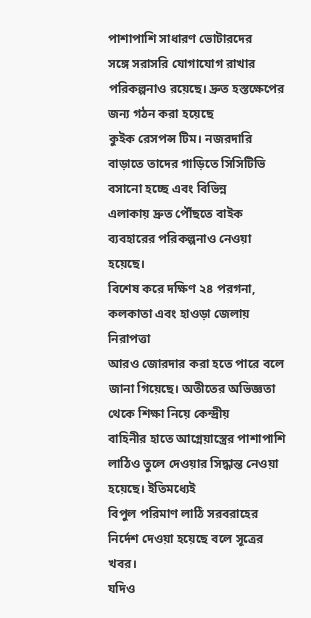পাশাপাশি সাধারণ ভোটারদের
সঙ্গে সরাসরি যোগাযোগ রাখার পরিকল্পনাও রয়েছে। দ্রুত হস্তক্ষেপের জন্য গঠন করা হয়েছে
কুইক রেসপন্স টিম। নজরদারি বাড়াতে তাদের গাড়িতে সিসিটিভি বসানো হচ্ছে এবং বিভিন্ন
এলাকায় দ্রুত পৌঁছতে বাইক ব্যবহারের পরিকল্পনাও নেওয়া হয়েছে।
বিশেষ করে দক্ষিণ ২৪ পরগনা, কলকাতা এবং হাওড়া জেলায় নিরাপত্তা
আরও জোরদার করা হতে পারে বলে জানা গিয়েছে। অতীতের অভিজ্ঞতা থেকে শিক্ষা নিয়ে কেন্দ্রীয়
বাহিনীর হাতে আগ্নেয়াস্ত্রের পাশাপাশি লাঠিও তুলে দেওয়ার সিদ্ধান্ত নেওয়া হয়েছে। ইতিমধ্যেই
বিপুল পরিমাণ লাঠি সরবরাহের নির্দেশ দেওয়া হয়েছে বলে সূত্রের খবর।
যদিও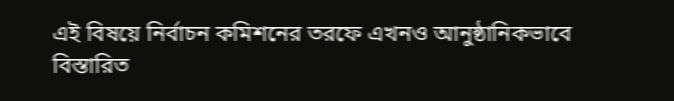এই বিষয়ে নির্বাচন কমিশনের তরফে এখনও আনুষ্ঠানিকভাবে
বিস্তারিত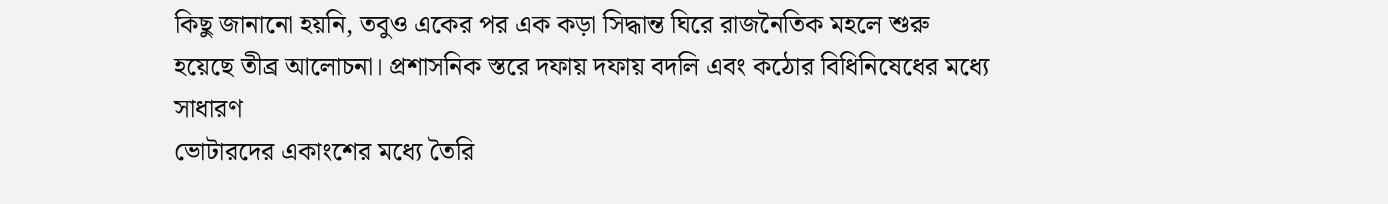কিছু জানানো হয়নি, তবুও একের পর এক কড়া সিদ্ধান্ত ঘিরে রাজনৈতিক মহলে শুরু
হয়েছে তীব্র আলোচনা। প্রশাসনিক স্তরে দফায় দফায় বদলি এবং কঠোর বিধিনিষেধের মধ্যে সাধারণ
ভোটারদের একাংশের মধ্যে তৈরি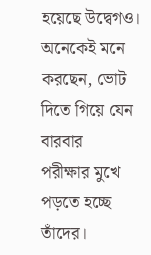হয়েছে উদ্বেগও। অনেকেই মনে করছেন, ভোট দিতে গিয়ে যেন বারবার
পরীক্ষার মুখে পড়তে হচ্ছে তাঁদের।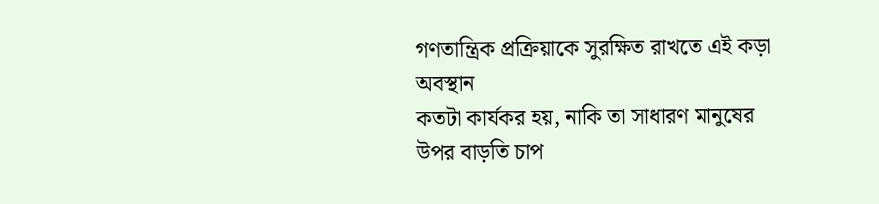গণতান্ত্রিক প্রক্রিয়াকে সুরক্ষিত রাখতে এই কড়া অবস্থান
কতটা কার্যকর হয়, নাকি তা সাধারণ মানুষের উপর বাড়তি চাপ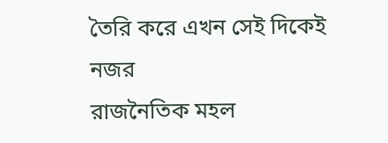তৈরি করে এখন সেই দিকেই নজর
রাজনৈতিক মহল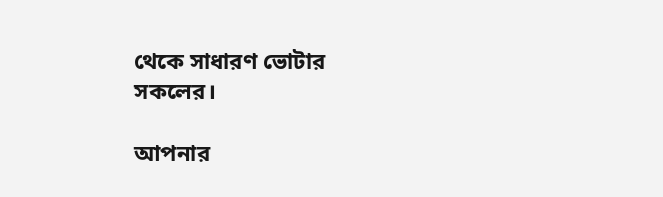থেকে সাধারণ ভোটার সকলের।

আপনার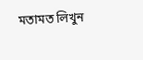মতামত লিখুন